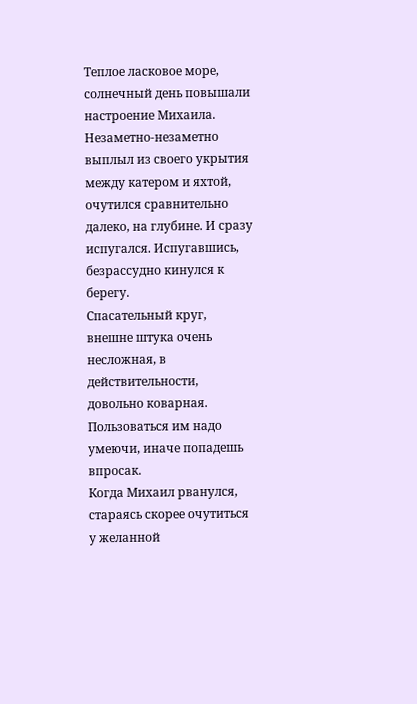Теплое ласковое море, солнечный день повышали настроение Михаила. Незаметно-незаметно выплыл из своего укрытия между катером и яхтой, очутился сравнительно далеко, на глубине. И сразу испугался. Испугавшись, безрассудно кинулся к берегу.
Спасательный круг, внешне штука очень несложная, в действительности, довольно коварная. Пользоваться им надо умеючи, иначе попадешь впросак.
Когда Михаил рванулся, стараясь скорее очутиться у желанной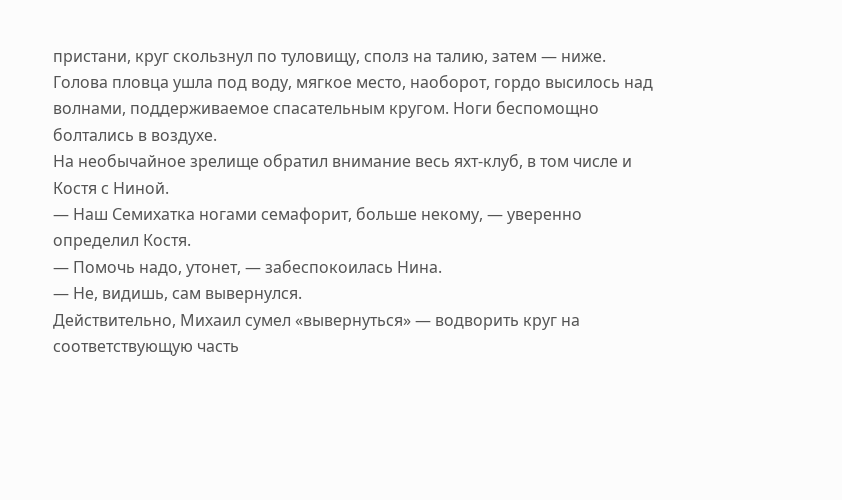пристани, круг скользнул по туловищу, сполз на талию, затем — ниже. Голова пловца ушла под воду, мягкое место, наоборот, гордо высилось над волнами, поддерживаемое спасательным кругом. Ноги беспомощно болтались в воздухе.
На необычайное зрелище обратил внимание весь яхт-клуб, в том числе и Костя с Ниной.
— Наш Семихатка ногами семафорит, больше некому, — уверенно определил Костя.
— Помочь надо, утонет, — забеспокоилась Нина.
— Не, видишь, сам вывернулся.
Действительно, Михаил сумел «вывернуться» — водворить круг на соответствующую часть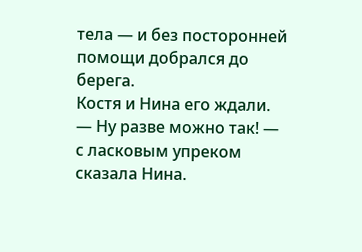тела — и без посторонней помощи добрался до берега.
Костя и Нина его ждали.
— Ну разве можно так! — с ласковым упреком сказала Нина.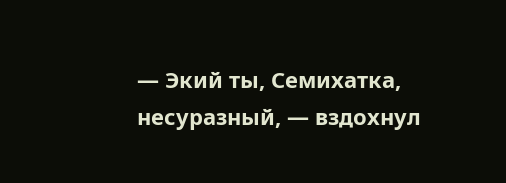— Экий ты, Семихатка, несуразный, — вздохнул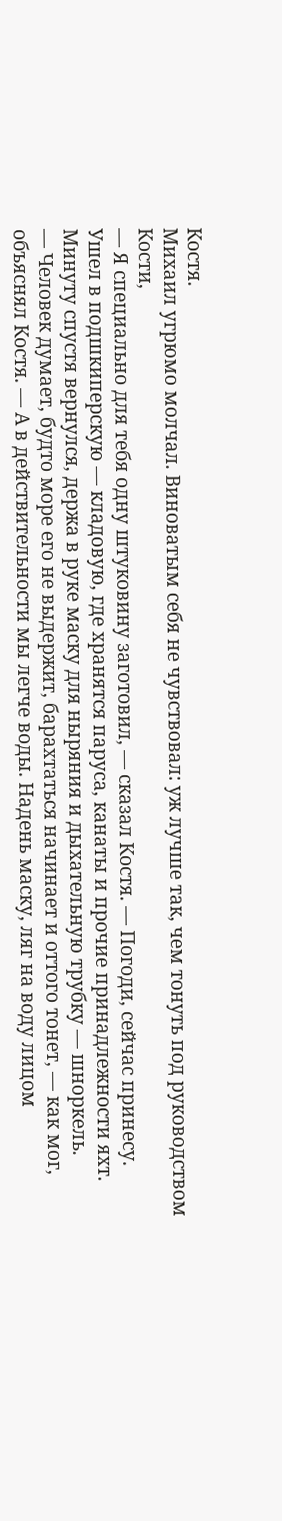Костя.
Михаил угрюмо молчал. Виноватым себя не чувствовал: уж лучше так, чем тонуть под руководством Кости,
— Я специально для тебя одну штуковину заготовил, — сказал Костя. — Погоди, сейчас принесу.
Ушел в подшкиперскую — кладовую, где хранятся паруса, канаты и прочие принадлежности яхт.
Минуту спустя вернулся, держа в руке маску для ныряния и дыхательную трубку — шноркель.
— Человек думает, будто море его не выдержит, барахтаться начинает и оттого тонет, — как мог, объяснял Костя. — А в действительности мы легче воды. Надень маску, ляг на воду лицом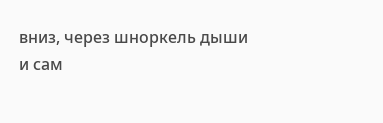вниз, через шноркель дыши и сам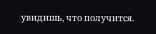увидишь, что получится.